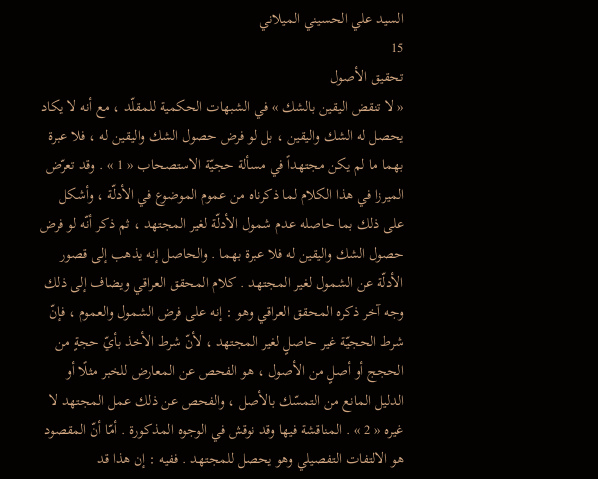السيد علي الحسيني الميلاني
15
تحقيق الأصول
« لا تنقض اليقين بالشك » في الشبهات الحكمية للمقلّد ، مع أنه لا يكاد يحصل له الشك واليقين ، بل لو فرض حصول الشك واليقين له ، فلا عبرة بهما ما لم يكن مجتهداً في مسألة حجيّة الاستصحاب « 1 » . وقد تعرّض الميرزا في هذا الكلام لما ذكرناه من عموم الموضوع في الأدلّة ، وأشكل على ذلك بما حاصله عدم شمول الأدلّة لغير المجتهد ، ثم ذكر أنّه لو فرض حصول الشك واليقين له فلا عبرة بهما . والحاصل إنه يذهب إلى قصور الأدلّة عن الشمول لغير المجتهد . كلام المحقق العراقي ويضاف إلى ذلك وجه آخر ذكره المحقق العراقي وهو : إنه على فرض الشمول والعموم ، فإنّ شرط الحجيّة غير حاصلٍ لغير المجتهد ، لأنّ شرط الأخذ بأيّ حجةٍ من الحجج أو أصلٍ من الأصول ، هو الفحص عن المعارض للخبر مثلًا أو الدليل المانع من التمسّك بالأصل ، والفحص عن ذلك عمل المجتهد لا غيره « 2 » . المناقشة فيها وقد نوقش في الوجوه المذكورة . أمّا أنّ المقصود هو الالتفات التفصيلي وهو يحصل للمجتهد . ففيه : إن هذا قد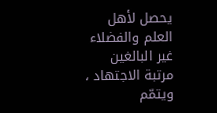يحصل لأهل العلم والفضلاء غير البالغين مرتبة الاجتهاد ، ويتمّم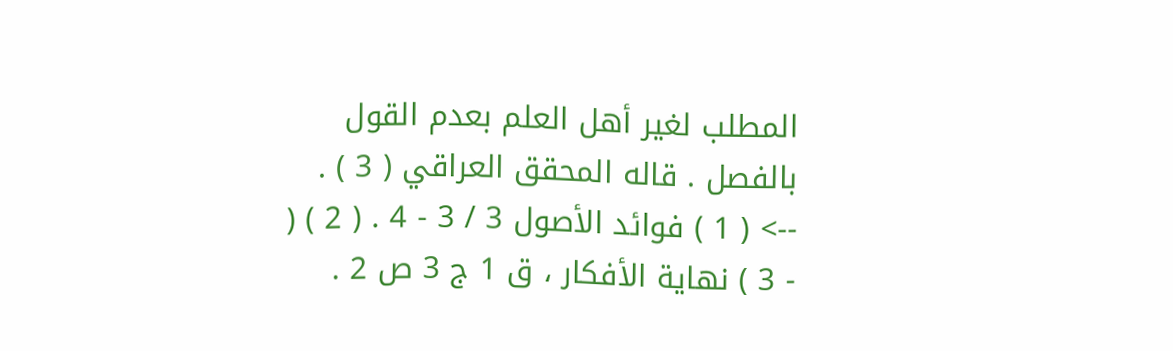المطلب لغير أهل العلم بعدم القول بالفصل . قاله المحقق العراقي ( 3 ) .
--> ( 1 ) فوائد الأصول 3 / 3 - 4 . ( 2 ) ( - 3 ) نهاية الأفكار ، ق 1 ج 3 ص 2 .